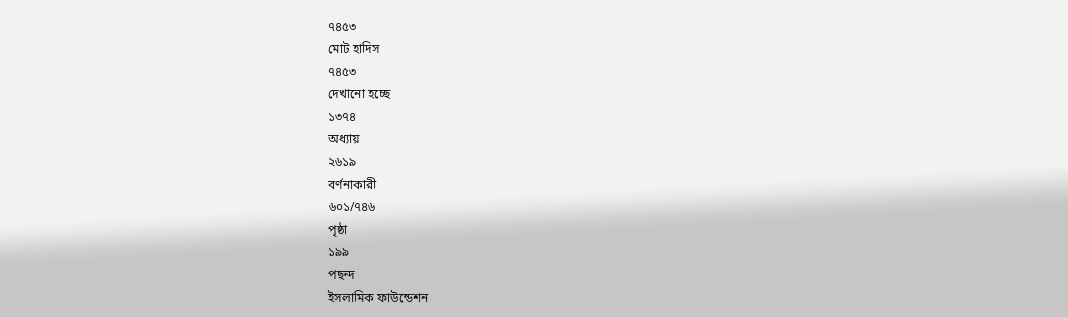৭৪৫৩
মোট হাদিস
৭৪৫৩
দেখানো হচ্ছে
১৩৭৪
অধ্যায়
২৬১৯
বর্ণনাকারী
৬০১/৭৪৬
পৃষ্ঠা
১৯৯
পছন্দ
ইসলামিক ফাউন্ডেশন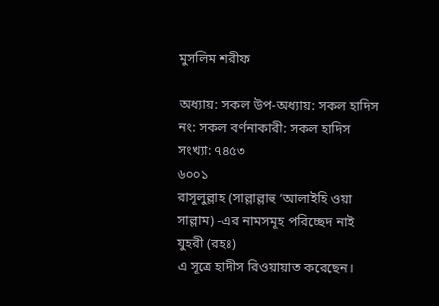মুসলিম শরীফ

অধ্যায়: সকল উপ-অধ্যায়: সকল হাদিস নং: সকল বর্ণনাকারী: সকল হাদিস সংখ্যা: ৭৪৫৩
৬০০১
রাসূলুল্লাহ (সাল্লাল্লাহু ‘আলাইহি ওয়া সাল্লাম) -এর নামসমূহ পরিচ্ছেদ নাই
যুহরী (রহঃ)
এ সূত্রে হাদীস রিওয়ায়াত করেছেন।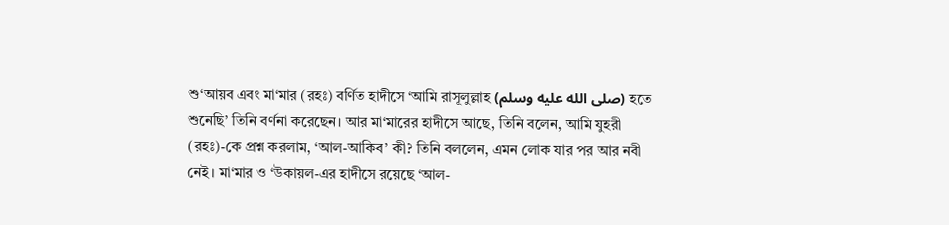শু‘আয়ব এবং মা‘মার (রহঃ) বর্ণিত হাদীসে ‘আমি রাসূলুল্লাহ (صلى الله عليه وسلم) হতে শুনেছি’ তিনি বর্ণনা করেছেন। আর মা‘মারের হাদীসে আছে, তিনি বলেন, আমি যুহরী (রহঃ)-কে প্রশ্ন করলাম, ‘আল-আকিব’ কী? তিনি বললেন, এমন লোক যার পর আর নবী নেই। মা‘মার ও ‘উকায়ল-এর হাদীসে রয়েছে ‘আল-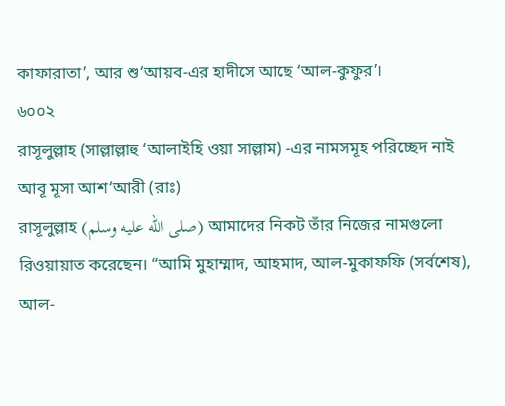কাফারাতা’, আর শু‘আয়ব-এর হাদীসে আছে ‘আল-কুফুর’।
৬০০২
রাসূলুল্লাহ (সাল্লাল্লাহু ‘আলাইহি ওয়া সাল্লাম) -এর নামসমূহ পরিচ্ছেদ নাই
আবূ মূসা আশ‘আরী (রাঃ)
রাসূলুল্লাহ (صلى الله عليه وسلم) আমাদের নিকট তাঁর নিজের নামগুলো রিওয়ায়াত করেছেন। “আমি মুহাম্মাদ, আহমাদ, আল-মুকাফফি (সর্বশেষ), আল-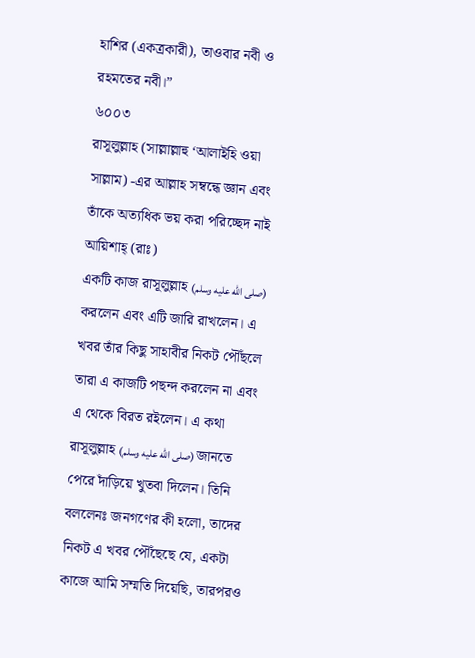হাশির (একত্রকারী), তাওবার নবী ও রহমতের নবী।”
৬০০৩
রাসূলুল্লাহ (সাল্লাল্লাহু ‘আলাইহি ওয়া সাল্লাম) -এর আল্লাহ সম্বন্ধে জ্ঞান এবং তাঁকে অত্যধিক ভয় করা পরিচ্ছেদ নাই
আয়িশাহ্‌ (রাঃ)
একটি কাজ রাসূলুল্লাহ (صلى الله عليه وسلم) করলেন এবং এটি জারি রাখলেন। এ খবর তাঁর কিছু সাহাবীর নিকট পৌঁছলে তারা এ কাজটি পছন্দ করলেন না এবং এ থেকে বিরত রইলেন। এ কথা রাসূলুল্লাহ (صلى الله عليه وسلم) জানতে পেরে দাঁড়িয়ে খুতবা দিলেন। তিনি বললেনঃ জনগণের কী হলো, তাদের নিকট এ খবর পৌঁছেছে যে, একটা কাজে আমি সম্মতি দিয়েছি, তারপরও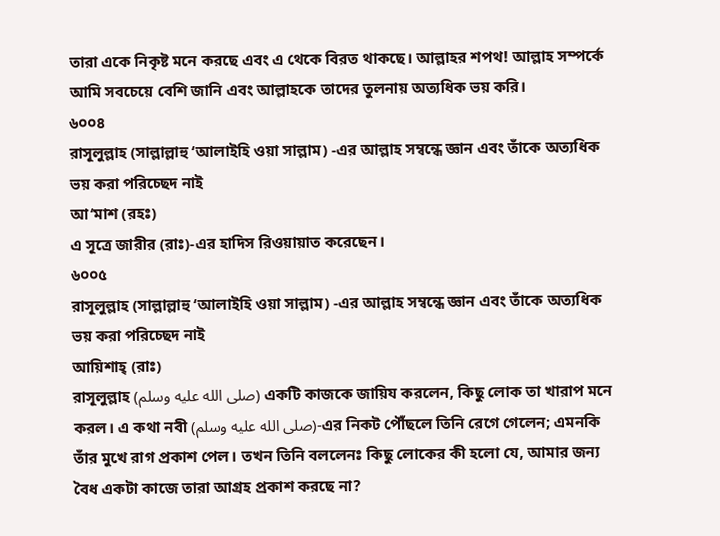তারা একে নিকৃষ্ট মনে করছে এবং এ থেকে বিরত থাকছে। আল্লাহর শপথ! আল্লাহ সম্পর্কে আমি সবচেয়ে বেশি জানি এবং আল্লাহকে তাদের তুলনায় অত্যধিক ভয় করি।
৬০০৪
রাসূলুল্লাহ (সাল্লাল্লাহু ‘আলাইহি ওয়া সাল্লাম) -এর আল্লাহ সম্বন্ধে জ্ঞান এবং তাঁকে অত্যধিক ভয় করা পরিচ্ছেদ নাই
আ‘মাশ (রহঃ)
এ সূত্রে জারীর (রাঃ)-এর হাদিস রিওয়ায়াত করেছেন।
৬০০৫
রাসূলুল্লাহ (সাল্লাল্লাহু ‘আলাইহি ওয়া সাল্লাম) -এর আল্লাহ সম্বন্ধে জ্ঞান এবং তাঁকে অত্যধিক ভয় করা পরিচ্ছেদ নাই
আয়িশাহ্‌ (রাঃ)
রাসূলুল্লাহ (صلى الله عليه وسلم) একটি কাজকে জায়িয করলেন, কিছু লোক তা খারাপ মনে করল। এ কথা নবী (صلى الله عليه وسلم)-এর নিকট পৌঁছলে তিনি রেগে গেলেন; এমনকি তাঁর মুখে রাগ প্রকাশ পেল। তখন তিনি বললেনঃ কিছু লোকের কী হলো যে, আমার জন্য বৈধ একটা কাজে তারা আগ্রহ প্রকাশ করছে না?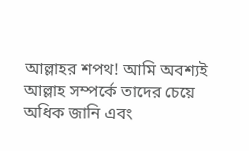আল্লাহর শপথ! আমি অবশ্যই আল্লাহ সম্পর্কে তাদের চেয়ে অধিক জানি এবং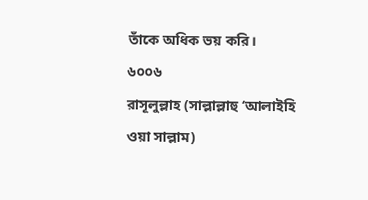তাঁকে অধিক ভয় করি।
৬০০৬
রাসূলুল্লাহ (সাল্লাল্লাহু ‘আলাইহি ওয়া সাল্লাম)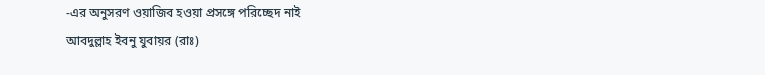-এর অনুসরণ ওয়াজিব হওয়া প্রসঙ্গে পরিচ্ছেদ নাই
আবদুল্লাহ ইবনু যুবায়র (রাঃ)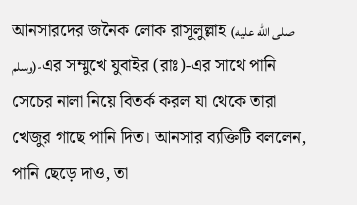আনসারদের জনৈক লোক রাসূলুল্লাহ (صلى الله عليه وسلم)-এর সম্মুখে যুবাইর (রাঃ)-এর সাথে পানি সেচের নালা নিয়ে বিতর্ক করল যা থেকে তারা খেজুর গাছে পানি দিত। আনসার ব্যক্তিটি বললেন, পানি ছেড়ে দাও, তা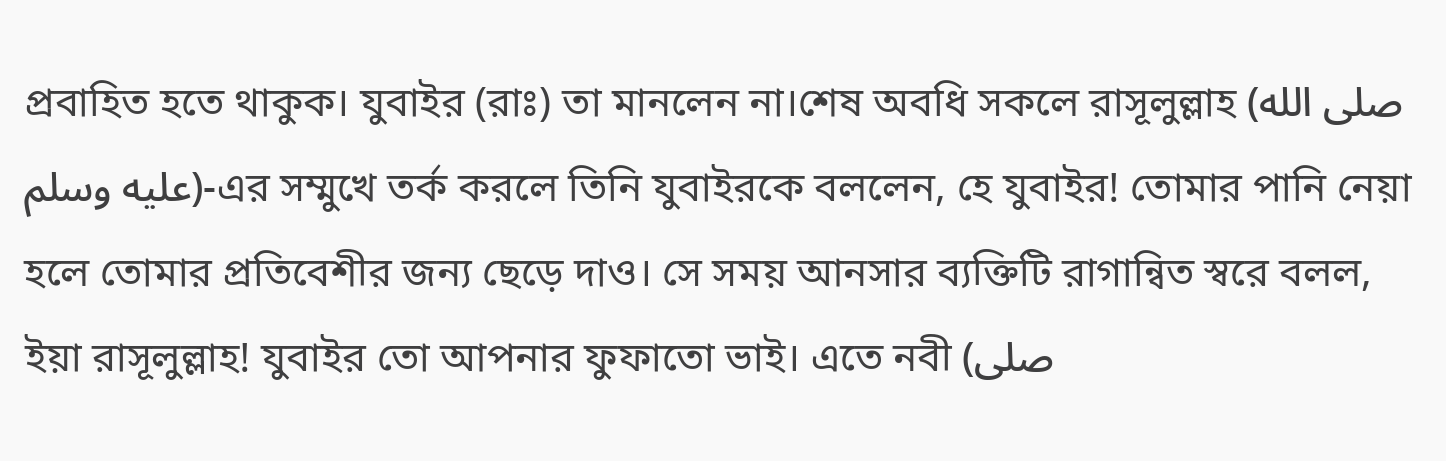প্রবাহিত হতে থাকুক। যুবাইর (রাঃ) তা মানলেন না।শেষ অবধি সকলে রাসূলুল্লাহ (صلى الله عليه وسلم)-এর সম্মুখে তর্ক করলে তিনি যুবাইরকে বললেন, হে যুবাইর! তোমার পানি নেয়া হলে তোমার প্রতিবেশীর জন্য ছেড়ে দাও। সে সময় আনসার ব্যক্তিটি রাগান্বিত স্বরে বলল, ইয়া রাসূলুল্লাহ! যুবাইর তো আপনার ফুফাতো ভাই। এতে নবী (صلى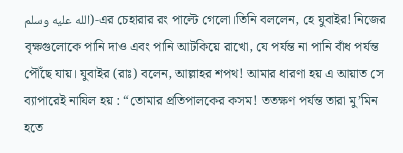الله عليه وسلم)-এর চেহারার রং পাল্টে গেলো।তিনি বললেন, হে যুবাইর! নিজের বৃক্ষগুলোকে পানি দাও এবং পানি আটকিয়ে রাখো, যে পর্যন্ত না পানি বাঁধ পর্যন্ত পৌঁছে যায়। যুবাইর (রাঃ) বলেন, আল্লাহর শপথ! আমার ধারণা হয় এ আয়াত সে ব্যাপারেই নাযিল হয় : “তোমার প্রতিপালকের কসম! ততক্ষণ পর্যন্ত তারা মু’মিন হতে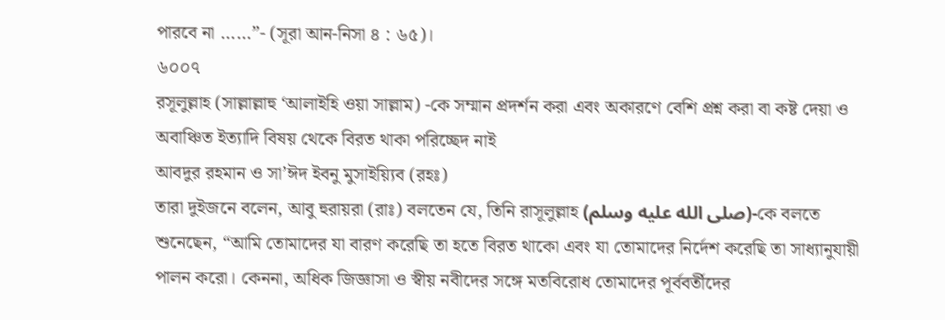পারবে না ......”- (সূরা আন-নিসা ৪ : ৬৫)।
৬০০৭
রসূলুল্লাহ (সাল্লাল্লাহু ‘আলাইহি ওয়া সাল্লাম) -কে সম্মান প্রদর্শন করা এবং অকারণে বেশি প্রশ্ন করা বা কষ্ট দেয়া ও অবাঞ্চিত ইত্যাদি বিষয় থেকে বিরত থাকা পরিচ্ছেদ নাই
আবদুর রহমান ও সা’ঈদ ইবনু মুসাইয়্যিব (রহঃ)
তারা দুইজনে বলেন, আবু হুরায়রা (রাঃ) বলতেন যে, তিনি রাসূলুল্লাহ (صلى الله عليه وسلم)-কে বলতে শুনেছেন, “আমি তোমাদের যা বারণ করেছি তা হতে বিরত থাকো এবং যা তোমাদের নির্দেশ করেছি তা সাধ্যানুযায়ী পালন করো। কেননা, অধিক জিজ্ঞাসা ও স্বীয় নবীদের সঙ্গে মতবিরোধ তোমাদের পূর্ববর্তীদের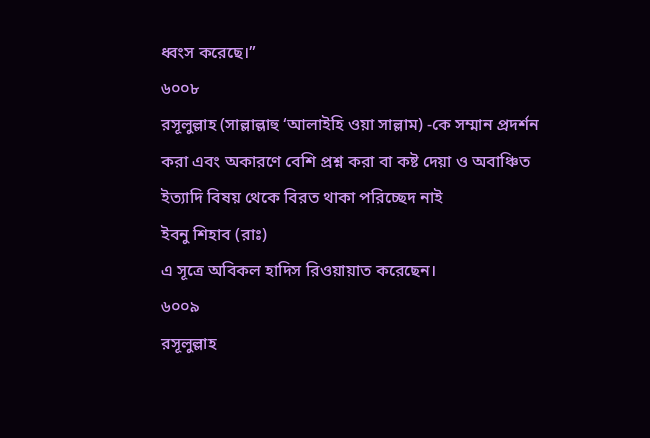ধ্বংস করেছে।”
৬০০৮
রসূলুল্লাহ (সাল্লাল্লাহু ‘আলাইহি ওয়া সাল্লাম) -কে সম্মান প্রদর্শন করা এবং অকারণে বেশি প্রশ্ন করা বা কষ্ট দেয়া ও অবাঞ্চিত ইত্যাদি বিষয় থেকে বিরত থাকা পরিচ্ছেদ নাই
ইবনু শিহাব (রাঃ)
এ সূত্রে অবিকল হাদিস রিওয়ায়াত করেছেন।
৬০০৯
রসূলুল্লাহ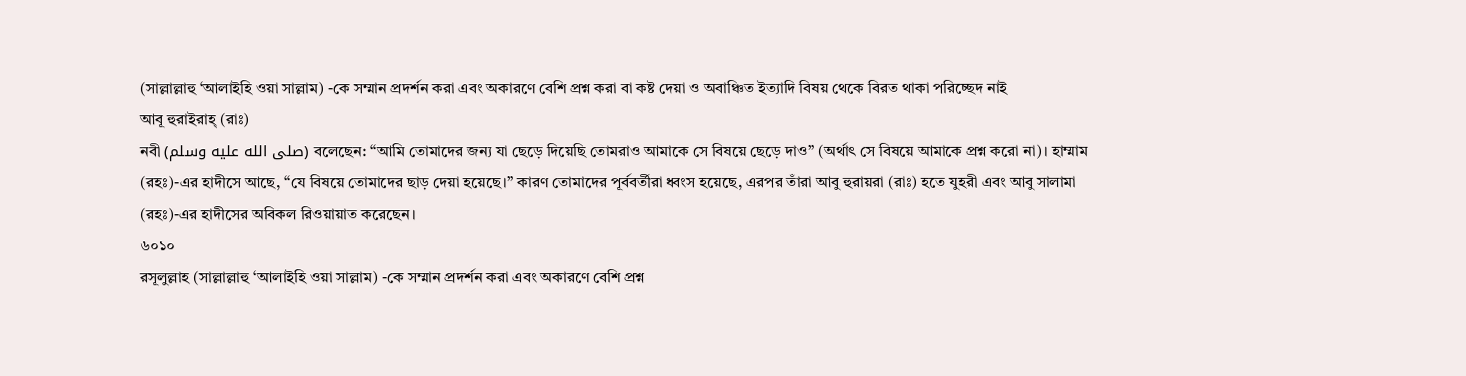(সাল্লাল্লাহু ‘আলাইহি ওয়া সাল্লাম) -কে সম্মান প্রদর্শন করা এবং অকারণে বেশি প্রশ্ন করা বা কষ্ট দেয়া ও অবাঞ্চিত ইত্যাদি বিষয় থেকে বিরত থাকা পরিচ্ছেদ নাই
আবূ হুরাইরাহ্ (রাঃ)
নবী (صلى الله عليه وسلم) বলেছেন: “আমি তোমাদের জন্য যা ছেড়ে দিয়েছি তোমরাও আমাকে সে বিষয়ে ছেড়ে দাও” (অর্থাৎ সে বিষয়ে আমাকে প্রশ্ন করো না)। হাম্মাম (রহঃ)-এর হাদীসে আছে, “যে বিষয়ে তোমাদের ছাড় দেয়া হয়েছে।” কারণ তোমাদের পূর্ববর্তীরা ধ্বংস হয়েছে, এরপর তাঁরা আবু হুরায়রা (রাঃ) হতে যুহরী এবং আবু সালামা (রহঃ)-এর হাদীসের অবিকল রিওয়ায়াত করেছেন।
৬০১০
রসূলুল্লাহ (সাল্লাল্লাহু ‘আলাইহি ওয়া সাল্লাম) -কে সম্মান প্রদর্শন করা এবং অকারণে বেশি প্রশ্ন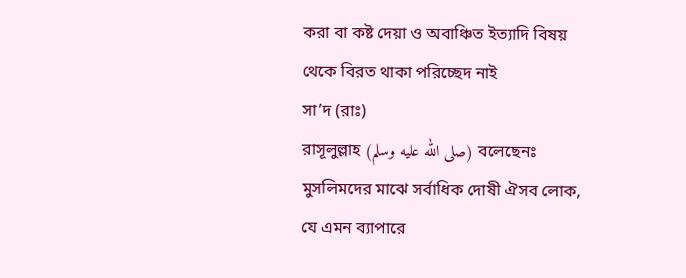করা বা কষ্ট দেয়া ও অবাঞ্চিত ইত্যাদি বিষয় থেকে বিরত থাকা পরিচ্ছেদ নাই
সা’দ (রাঃ)
রাসূলুল্লাহ (صلى الله عليه وسلم) বলেছেনঃ মুসলিমদের মাঝে সর্বাধিক দোষী ঐসব লোক, যে এমন ব্যাপারে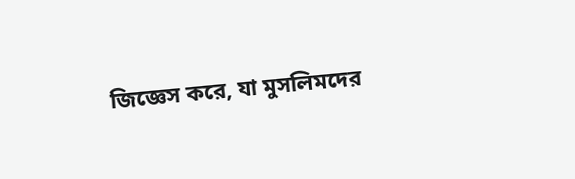জিজ্ঞেস করে, যা মুসলিমদের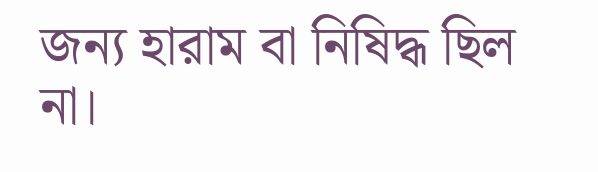জন্য হারাম বা নিষিদ্ধ ছিল না।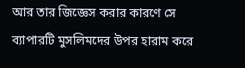আর তার জিজ্ঞেস করার কারণে সে ব্যাপারটি মুসলিমদের উপর হারাম করে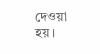দেওয়া হয়।